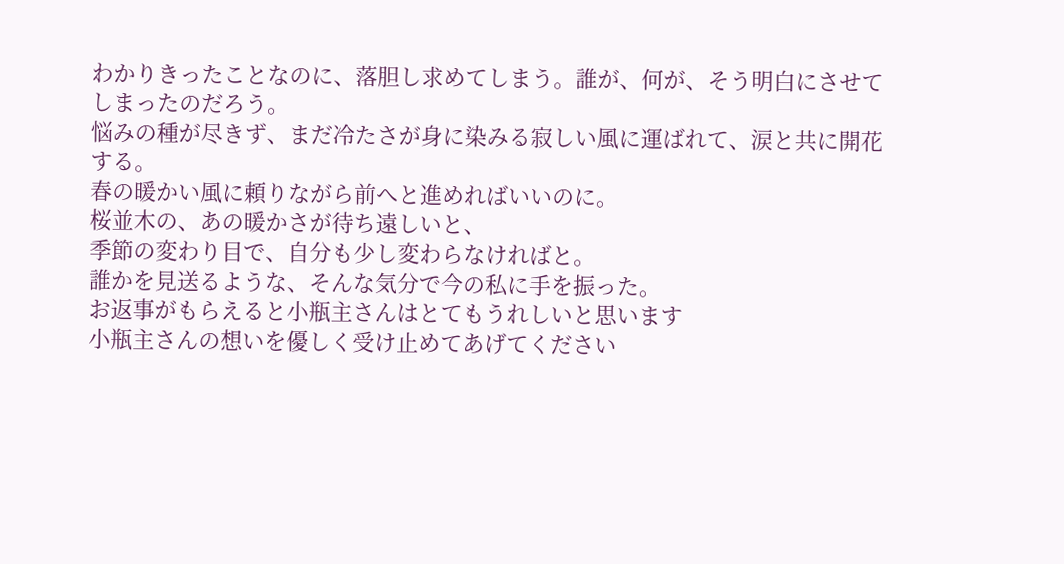わかりきったことなのに、落胆し求めてしまう。誰が、何が、そう明白にさせてしまったのだろう。
悩みの種が尽きず、まだ冷たさが身に染みる寂しい風に運ばれて、涙と共に開花する。
春の暖かい風に頼りながら前へと進めればいいのに。
桜並木の、あの暖かさが待ち遠しいと、
季節の変わり目で、自分も少し変わらなければと。
誰かを見送るような、そんな気分で今の私に手を振った。
お返事がもらえると小瓶主さんはとてもうれしいと思います
小瓶主さんの想いを優しく受け止めてあげてください